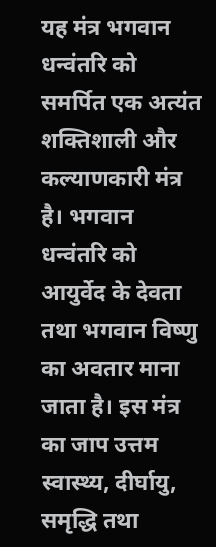यह मंत्र भगवान धन्वंतरि को समर्पित एक अत्यंत शक्तिशाली और कल्याणकारी मंत्र है। भगवान धन्वंतरि को आयुर्वेद के देवता तथा भगवान विष्णु का अवतार माना जाता है। इस मंत्र का जाप उत्तम स्वास्थ्य, दीर्घायु, समृद्धि तथा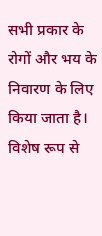सभी प्रकार के रोगों और भय के निवारण के लिए किया जाता है। विशेष रूप से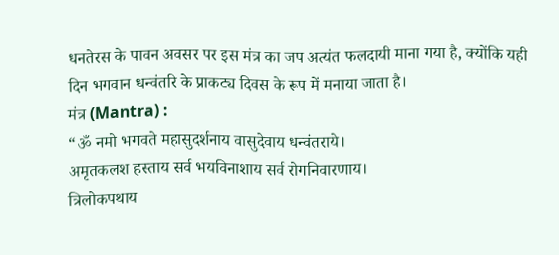धनतेरस के पावन अवसर पर इस मंत्र का जप अत्यंत फलदायी माना गया है, क्योंकि यही दिन भगवान धन्वंतरि के प्राकट्य दिवस के रूप में मनाया जाता है।
मंत्र (Mantra) :
“ॐ नमो भगवते महासुदर्शनाय वासुदेवाय धन्वंतराये।
अमृतकलश हस्ताय सर्व भयविनाशाय सर्व रोगनिवारणाय।
त्रिलोकपथाय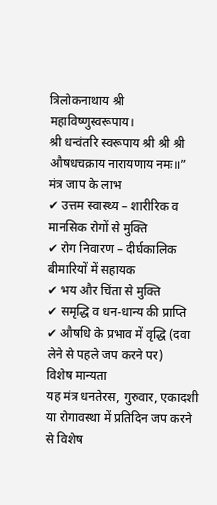त्रिलोकनाथाय श्री महाविष्णुस्वरूपाय।
श्री धन्वंतरि स्वरूपाय श्री श्री श्री औषधचक्राय नारायणाय नमः॥”
मंत्र जाप के लाभ
✔ उत्तम स्वास्थ्य – शारीरिक व मानसिक रोगों से मुक्ति
✔ रोग निवारण – दीर्घकालिक बीमारियों में सहायक
✔ भय और चिंता से मुक्ति
✔ समृद्धि व धन-धान्य की प्राप्ति
✔ औषधि के प्रभाव में वृद्धि (दवा लेने से पहले जप करने पर)
विशेष मान्यता
यह मंत्र धनतेरस, गुरुवार, एकादशी या रोगावस्था में प्रतिदिन जप करने से विशेष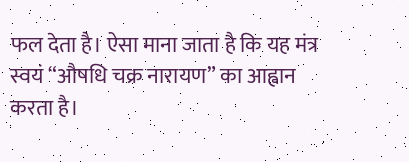फल देता है। ऐसा माना जाता है कि यह मंत्र स्वयं “औषधि चक्र नारायण” का आह्वान करता है।